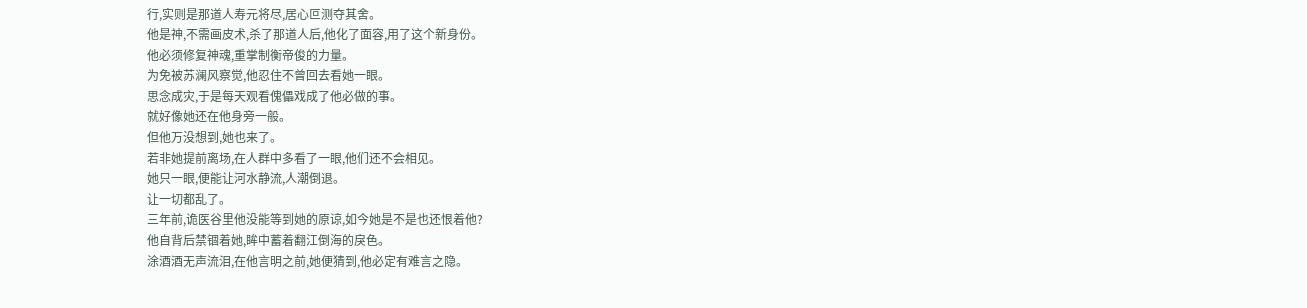行,实则是那道人寿元将尽,居心叵测夺其舍。
他是神,不需画皮术,杀了那道人后,他化了面容,用了这个新身份。
他必须修复神魂,重掌制衡帝俊的力量。
为免被苏澜风察觉,他忍住不曾回去看她一眼。
思念成灾,于是每天观看傀儡戏成了他必做的事。
就好像她还在他身旁一般。
但他万没想到,她也来了。
若非她提前离场,在人群中多看了一眼,他们还不会相见。
她只一眼,便能让河水静流,人潮倒退。
让一切都乱了。
三年前,诡医谷里他没能等到她的原谅,如今她是不是也还恨着他?
他自背后禁锢着她,眸中蓄着翻江倒海的戾色。
涂酒酒无声流泪,在他言明之前,她便猜到,他必定有难言之隐。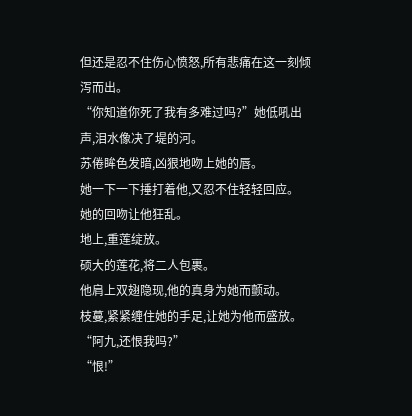但还是忍不住伤心愤怒,所有悲痛在这一刻倾泻而出。
“你知道你死了我有多难过吗?”她低吼出声,泪水像决了堤的河。
苏倦眸色发暗,凶狠地吻上她的唇。
她一下一下捶打着他,又忍不住轻轻回应。
她的回吻让他狂乱。
地上,重莲绽放。
硕大的莲花,将二人包裹。
他肩上双翅隐现,他的真身为她而颤动。
枝蔓,紧紧缠住她的手足,让她为他而盛放。
“阿九,还恨我吗?”
“恨!”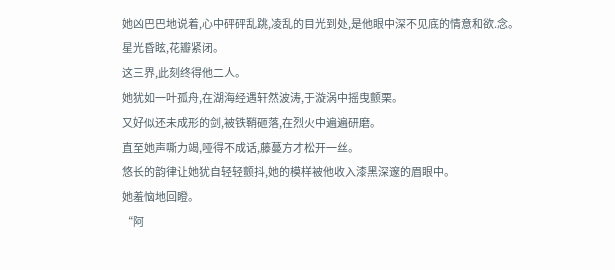她凶巴巴地说着,心中砰砰乱跳,凌乱的目光到处,是他眼中深不见底的情意和欲.念。
星光昏眩,花瓣紧闭。
这三界,此刻终得他二人。
她犹如一叶孤舟,在湖海经遇轩然波涛,于漩涡中摇曳颤栗。
又好似还未成形的剑,被铁鞘砸落,在烈火中遍遍研磨。
直至她声嘶力竭,哑得不成话,藤蔓方才松开一丝。
悠长的韵律让她犹自轻轻颤抖,她的模样被他收入漆黑深邃的眉眼中。
她羞恼地回瞪。
“阿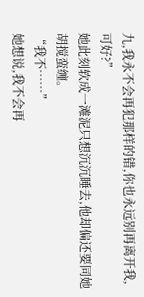九,我永不会再犯那样的错,你也永远别再离开我,可好?”
她此刻软成一滩泥只想沉沉睡去,他却偏还要同她胡搅蛮缠。
“我不……”
她想说,我不会再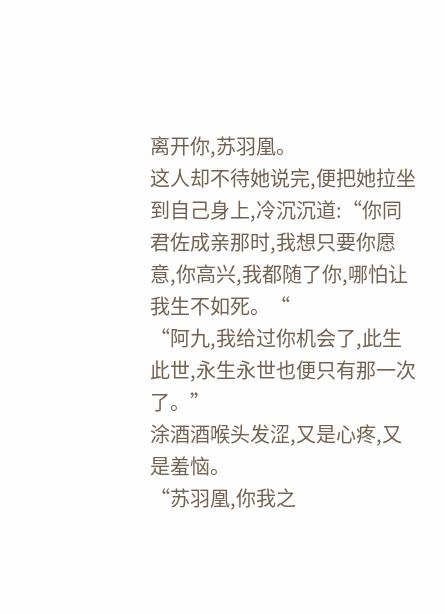离开你,苏羽凰。
这人却不待她说完,便把她拉坐到自己身上,冷沉沉道:“你同君佐成亲那时,我想只要你愿意,你高兴,我都随了你,哪怕让我生不如死。“
“阿九,我给过你机会了,此生此世,永生永世也便只有那一次了。”
涂酒酒喉头发涩,又是心疼,又是羞恼。
“苏羽凰,你我之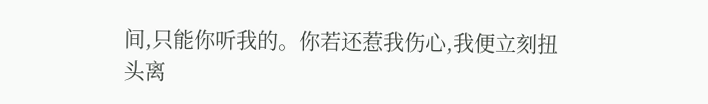间,只能你听我的。你若还惹我伤心,我便立刻扭头离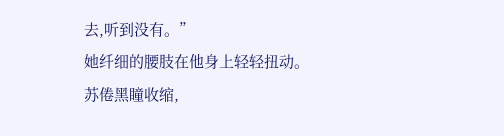去,听到没有。”
她纤细的腰肢在他身上轻轻扭动。
苏倦黑瞳收缩,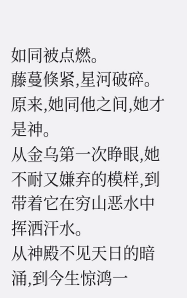如同被点燃。
藤蔓倏紧,星河破碎。
原来,她同他之间,她才是神。
从金乌第一次睁眼,她不耐又嫌弃的模样,到带着它在穷山恶水中挥洒汗水。
从神殿不见天日的暗涌,到今生惊鸿一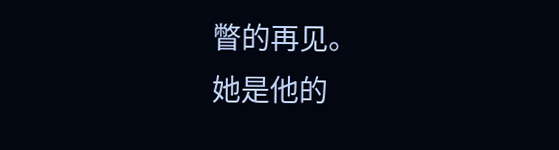瞥的再见。
她是他的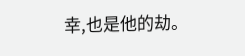幸,也是他的劫。